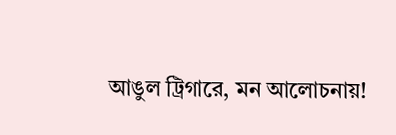আঙুল ট্রিগারে, মন আলোচনায়!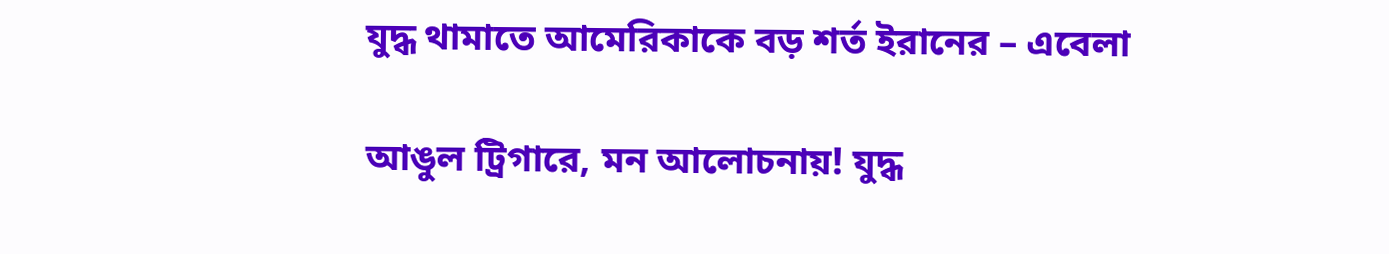যুদ্ধ থামাতে আমেরিকাকে বড় শর্ত ইরানের – এবেলা

আঙুল ট্রিগারে, মন আলোচনায়! যুদ্ধ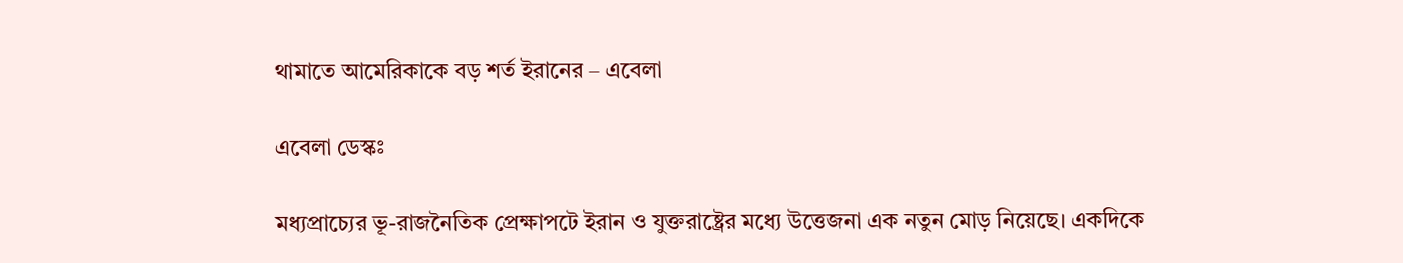থামাতে আমেরিকাকে বড় শর্ত ইরানের – এবেলা

এবেলা ডেস্কঃ

মধ্যপ্রাচ্যের ভূ-রাজনৈতিক প্রেক্ষাপটে ইরান ও যুক্তরাষ্ট্রের মধ্যে উত্তেজনা এক নতুন মোড় নিয়েছে। একদিকে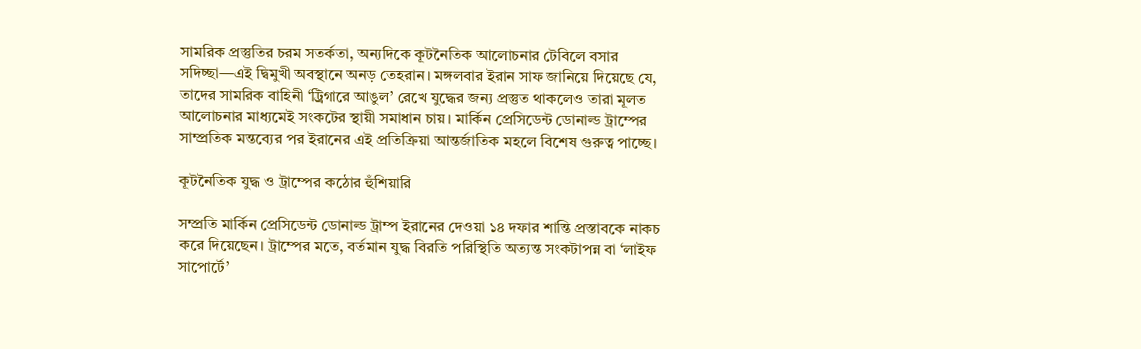সামরিক প্রস্তুতির চরম সতর্কতা, অন্যদিকে কূটনৈতিক আলোচনার টেবিলে বসার সদিচ্ছা—এই দ্বিমুখী অবস্থানে অনড় তেহরান। মঙ্গলবার ইরান সাফ জানিয়ে দিয়েছে যে, তাদের সামরিক বাহিনী ‘ট্র্রিগারে আঙুল’ রেখে যুদ্ধের জন্য প্রস্তুত থাকলেও তারা মূলত আলোচনার মাধ্যমেই সংকটের স্থায়ী সমাধান চায়। মার্কিন প্রেসিডেন্ট ডোনাল্ড ট্রাম্পের সাম্প্রতিক মন্তব্যের পর ইরানের এই প্রতিক্রিয়া আন্তর্জাতিক মহলে বিশেষ গুরুত্ব পাচ্ছে।

কূটনৈতিক যুদ্ধ ও ট্রাম্পের কঠোর হুঁশিয়ারি

সম্প্রতি মার্কিন প্রেসিডেন্ট ডোনাল্ড ট্রাম্প ইরানের দেওয়া ১৪ দফার শান্তি প্রস্তাবকে নাকচ করে দিয়েছেন। ট্রাম্পের মতে, বর্তমান যুদ্ধ বিরতি পরিস্থিতি অত্যন্ত সংকটাপন্ন বা ‘লাইফ সাপোর্টে’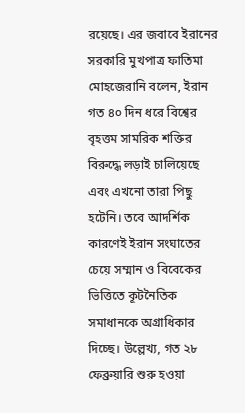রয়েছে। এর জবাবে ইরানের সরকারি মুখপাত্র ফাতিমা মোহজেরানি বলেন, ইরান গত ৪০ দিন ধরে বিশ্বের বৃহত্তম সামরিক শক্তির বিরুদ্ধে লড়াই চালিয়েছে এবং এখনো তারা পিছু হটেনি। তবে আদর্শিক কারণেই ইরান সংঘাতের চেয়ে সম্মান ও বিবেকের ভিত্তিতে কূটনৈতিক সমাধানকে অগ্রাধিকার দিচ্ছে। উল্লেখ্য, গত ২৮ ফেব্রুয়ারি শুরু হওয়া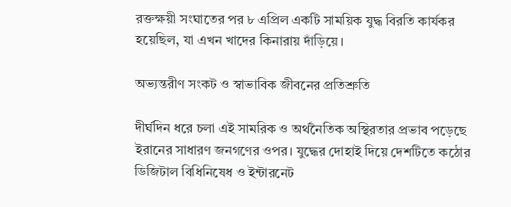রক্তক্ষয়ী সংঘাতের পর ৮ এপ্রিল একটি সাময়িক যুদ্ধ বিরতি কার্যকর হয়েছিল, যা এখন খাদের কিনারায় দাঁড়িয়ে।

অভ্যন্তরীণ সংকট ও স্বাভাবিক জীবনের প্রতিশ্রুতি

দীর্ঘদিন ধরে চলা এই সামরিক ও অর্থনৈতিক অস্থিরতার প্রভাব পড়েছে ইরানের সাধারণ জনগণের ওপর। যুদ্ধের দোহাই দিয়ে দেশটিতে কঠোর ডিজিটাল বিধিনিষেধ ও ইন্টারনেট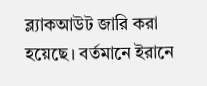ব্ল্যাকআউট জারি করা হয়েছে। বর্তমানে ইরানে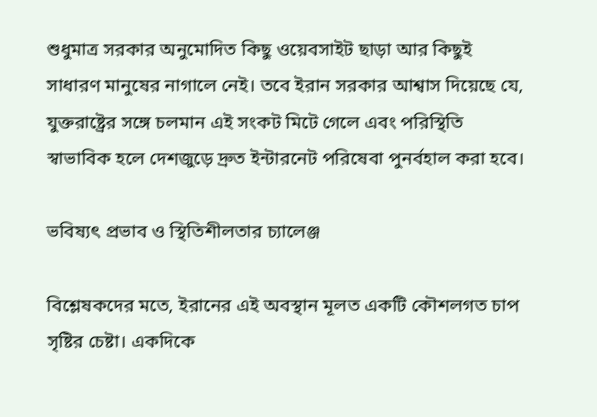শুধুমাত্র সরকার অনুমোদিত কিছু ওয়েবসাইট ছাড়া আর কিছুই সাধারণ মানুষের নাগালে নেই। তবে ইরান সরকার আশ্বাস দিয়েছে যে, যুক্তরাষ্ট্রের সঙ্গে চলমান এই সংকট মিটে গেলে এবং পরিস্থিতি স্বাভাবিক হলে দেশজুড়ে দ্রুত ইন্টারনেট পরিষেবা পুনর্বহাল করা হবে।

ভবিষ্যৎ প্রভাব ও স্থিতিশীলতার চ্যালেঞ্জ

বিশ্লেষকদের মতে, ইরানের এই অবস্থান মূলত একটি কৌশলগত চাপ সৃষ্টির চেষ্টা। একদিকে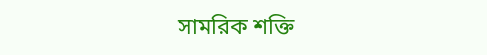সামরিক শক্তি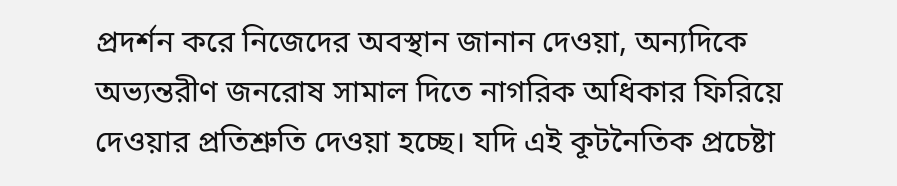প্রদর্শন করে নিজেদের অবস্থান জানান দেওয়া, অন্যদিকে অভ্যন্তরীণ জনরোষ সামাল দিতে নাগরিক অধিকার ফিরিয়ে দেওয়ার প্রতিশ্রুতি দেওয়া হচ্ছে। যদি এই কূটনৈতিক প্রচেষ্টা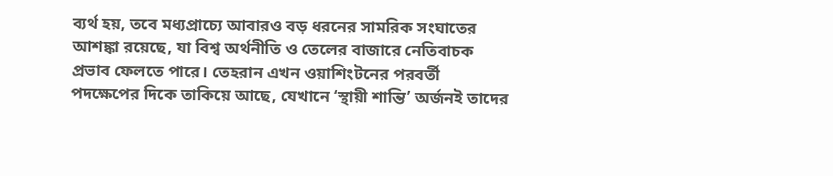ব্যর্থ হয়, তবে মধ্যপ্রাচ্যে আবারও বড় ধরনের সামরিক সংঘাতের আশঙ্কা রয়েছে, যা বিশ্ব অর্থনীতি ও তেলের বাজারে নেতিবাচক প্রভাব ফেলতে পারে। তেহরান এখন ওয়াশিংটনের পরবর্তী পদক্ষেপের দিকে তাকিয়ে আছে, যেখানে ‘স্থায়ী শান্তি’ অর্জনই তাদের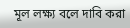মূল লক্ষ্য বলে দাবি করা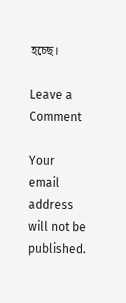হচ্ছে।

Leave a Comment

Your email address will not be published.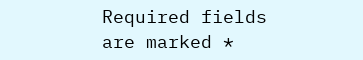Required fields are marked *